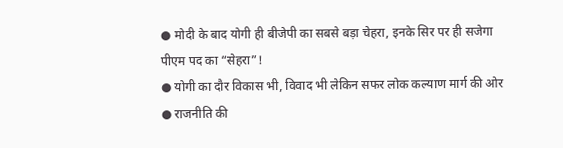● मोदी के बाद योगी ही बीजेपी का सबसे बड़ा चेहरा, इनके सिर पर ही सजेगा पीएम पद का “सेहरा”!
● योगी का दौर विकास भी, विवाद भी लेकिन सफर लोक कल्याण मार्ग की ओर
● राजनीति की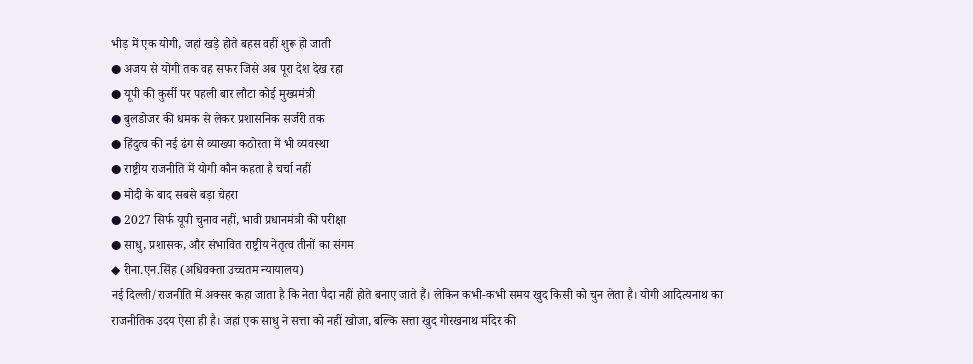भीड़ में एक योगी, जहां खड़े होते बहस वहीं शुरू हो जाती
● अजय से योगी तक वह सफर जिसे अब पूरा देश देख रहा
● यूपी की कुर्सी पर पहली बार लौटा कोई मुख्यमंत्री
● बुलडोजर की धमक से लेकर प्रशासनिक सर्जरी तक
● हिंदुत्व की नई ढंग से व्याख्या कठोरता में भी व्यवस्था
● राष्ट्रीय राजनीति में योगी कौन कहता है चर्चा नहीं
● मोदी के बाद सबसे बड़ा चेहरा
● 2027 सिर्फ यूपी चुनाव नहीं, भावी प्रधानमंत्री की परीक्षा
● साधु, प्रशासक, और संभावित राष्ट्रीय नेतृत्व तीनों का संगम
◆ रीना.एन.सिंह (अधिवक्ता उच्चतम न्यायालय)
नई दिल्ली/राजनीति में अक्सर कहा जाता है कि नेता पैदा नहीं होते बनाए जाते हैं। लेकिन कभी-कभी समय खुद किसी को चुन लेता है। योगी आदित्यनाथ का राजनीतिक उदय ऐसा ही है। जहां एक साधु ने सत्ता को नहीं खोजा, बल्कि सत्ता खुद गोरखनाथ मंदिर की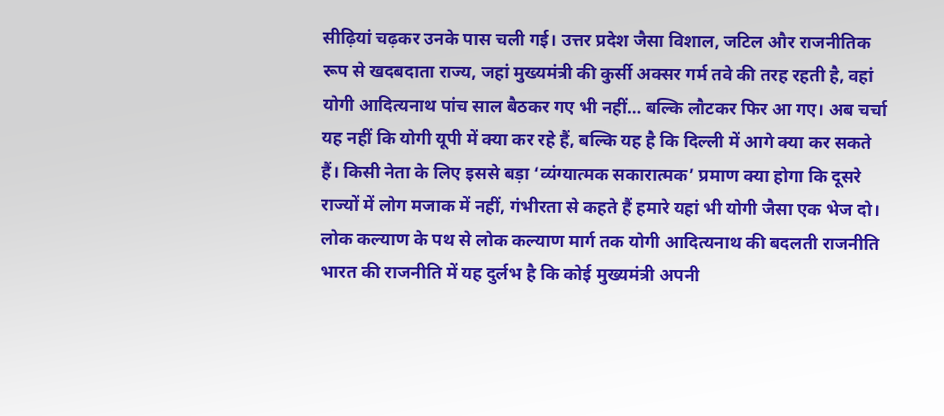सीढ़ियां चढ़कर उनके पास चली गई। उत्तर प्रदेश जैसा विशाल, जटिल और राजनीतिक रूप से खदबदाता राज्य, जहां मुख्यमंत्री की कुर्सी अक्सर गर्म तवे की तरह रहती है, वहां योगी आदित्यनाथ पांच साल बैठकर गए भी नहीं… बल्कि लौटकर फिर आ गए। अब चर्चा यह नहीं कि योगी यूपी में क्या कर रहे हैं, बल्कि यह है कि दिल्ली में आगे क्या कर सकते हैं। किसी नेता के लिए इससे बड़ा ‘व्यंग्यात्मक सकारात्मक’ प्रमाण क्या होगा कि दूसरे राज्यों में लोग मजाक में नहीं, गंभीरता से कहते हैं हमारे यहां भी योगी जैसा एक भेज दो।
लोक कल्याण के पथ से लोक कल्याण मार्ग तक योगी आदित्यनाथ की बदलती राजनीति
भारत की राजनीति में यह दुर्लभ है कि कोई मुख्यमंत्री अपनी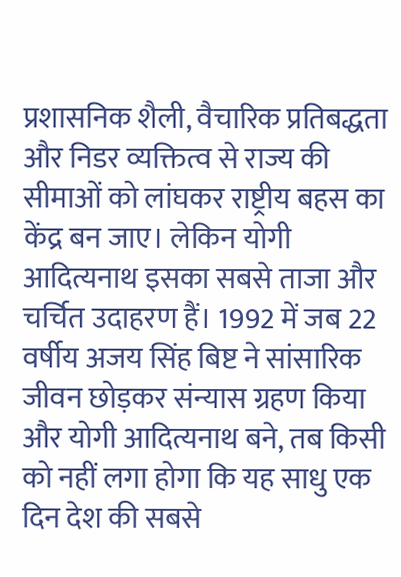प्रशासनिक शैली, वैचारिक प्रतिबद्धता और निडर व्यक्तित्व से राज्य की सीमाओं को लांघकर राष्ट्रीय बहस का केंद्र बन जाए। लेकिन योगी आदित्यनाथ इसका सबसे ताजा और चर्चित उदाहरण हैं। 1992 में जब 22 वर्षीय अजय सिंह बिष्ट ने सांसारिक जीवन छोड़कर संन्यास ग्रहण किया और योगी आदित्यनाथ बने, तब किसी को नहीं लगा होगा कि यह साधु एक दिन देश की सबसे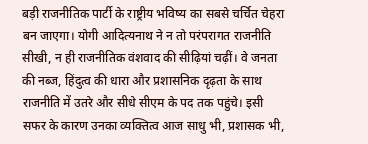बड़ी राजनीतिक पार्टी के राष्ट्रीय भविष्य का सबसे चर्चित चेहरा बन जाएगा। योगी आदित्यनाथ ने न तो परंपरागत राजनीति सीखी, न ही राजनीतिक वंशवाद की सीढ़ियां चढ़ीं। वे जनता की नब्ज, हिंदुत्व की धारा और प्रशासनिक दृढ़ता के साथ राजनीति में उतरे और सीधे सीएम के पद तक पहुंचे। इसी सफर के कारण उनका व्यक्तित्व आज साधु भी, प्रशासक भी,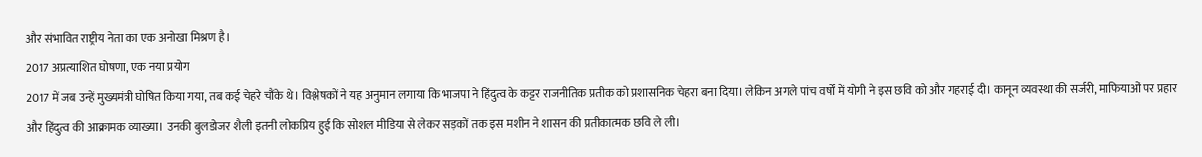और संभावित राष्ट्रीय नेता का एक अनोखा मिश्रण है।
2017 अप्रत्याशित घोषणा, एक नया प्रयोग
2017 में जब उन्हें मुख्यमंत्री घोषित किया गया, तब कई चेहरे चौंके थे। विश्लेषकों ने यह अनुमान लगाया कि भाजपा ने हिंदुत्व के कट्टर राजनीतिक प्रतीक को प्रशासनिक चेहरा बना दिया। लेकिन अगले पांच वर्षों में योगी ने इस छवि को और गहराई दी। कानून व्यवस्था की सर्जरी, माफियाओं पर प्रहार और हिंदुत्व की आक्रामक व्याख्या। उनकी बुलडोजर शैली इतनी लोकप्रिय हुई कि सोशल मीडिया से लेकर सड़कों तक इस मशीन ने शासन की प्रतीकात्मक छवि ले ली।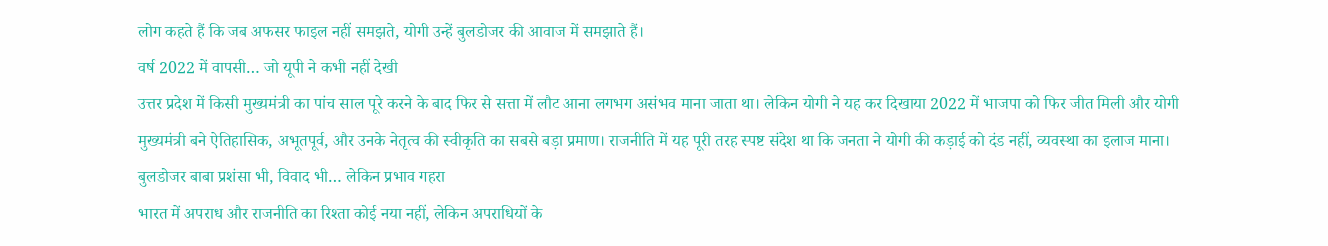लोग कहते हैं कि जब अफसर फाइल नहीं समझते, योगी उन्हें बुलडोजर की आवाज में समझाते हैं।
वर्ष 2022 में वापसी… जो यूपी ने कभी नहीं देखी
उत्तर प्रदेश में किसी मुख्यमंत्री का पांच साल पूरे करने के बाद फिर से सत्ता में लौट आना लगभग असंभव माना जाता था। लेकिन योगी ने यह कर दिखाया 2022 में भाजपा को फिर जीत मिली और योगी मुख्यमंत्री बने ऐतिहासिक, अभूतपूर्व, और उनके नेतृत्व की स्वीकृति का सबसे बड़ा प्रमाण। राजनीति में यह पूरी तरह स्पष्ट संदेश था कि जनता ने योगी की कड़ाई को दंड नहीं, व्यवस्था का इलाज माना।
बुलडोजर बाबा प्रशंसा भी, विवाद भी… लेकिन प्रभाव गहरा
भारत में अपराध और राजनीति का रिश्ता कोई नया नहीं, लेकिन अपराधियों के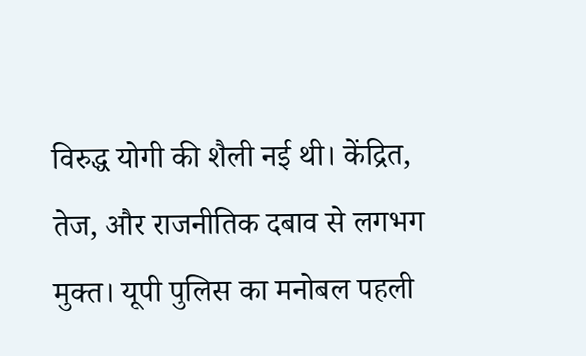विरुद्ध योगी की शैली नई थी। केंद्रित, तेज, और राजनीतिक दबाव से लगभग मुक्त। यूपी पुलिस का मनोबल पहली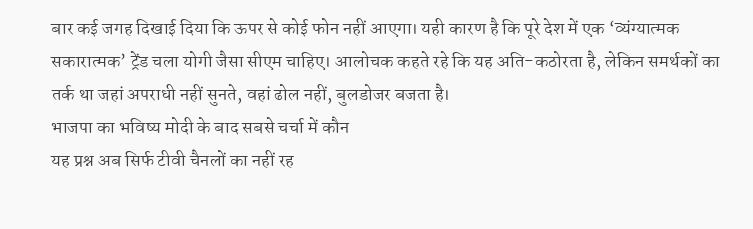बार कई जगह दिखाई दिया कि ऊपर से कोई फोन नहीं आएगा। यही कारण है कि पूरे देश में एक ‘व्यंग्यात्मक सकारात्मक’ ट्रेंड चला योगी जैसा सीएम चाहिए। आलोचक कहते रहे कि यह अति-कठोरता है, लेकिन समर्थकों का तर्क था जहां अपराधी नहीं सुनते, वहां ढोल नहीं, बुलडोजर बजता है।
भाजपा का भविष्य मोदी के बाद सबसे चर्चा में कौन
यह प्रश्न अब सिर्फ टीवी चैनलों का नहीं रह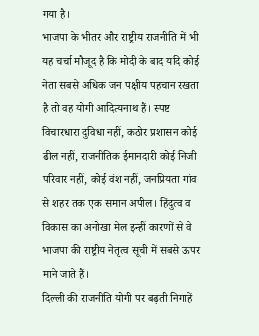गया है।
भाजपा के भीतर और राष्ट्रीय राजनीति में भी यह चर्चा मौजूद है कि मोदी के बाद यदि कोई नेता सबसे अधिक जन पक्षीय पहचान रखता है तो वह योगी आदित्यनाथ हैं। स्पष्ट विचारधारा दुविधा नहीं, कठोर प्रशासन कोई ढील नहीं, राजनीतिक ईमानदारी कोई निजी परिवार नहीं, कोई वंश नहीं, जनप्रियता गांव से शहर तक एक समान अपील। हिंदुत्व व विकास का अनोखा मेल इन्हीं कारणों से वे भाजपा की राष्ट्रीय नेतृत्व सूची में सबसे ऊपर माने जाते हैं।
दिल्ली की राजनीति योगी पर बढ़ती निगाहें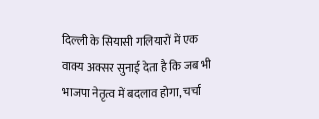दिल्ली के सियासी गलियारों में एक वाक्य अक्सर सुनाई देता है कि जब भी भाजपा नेतृत्व में बदलाव होगा, चर्चा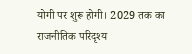योगी पर शुरू होगी। 2029 तक का राजनीतिक परिदृश्य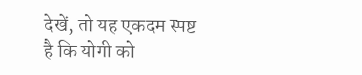देखें, तो यह एकदम स्पष्ट है कि योगी को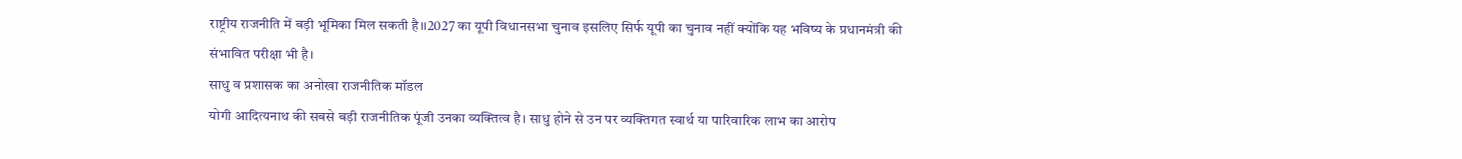राष्ट्रीय राजनीति में बड़ी भूमिका मिल सकती है।।2027 का यूपी विधानसभा चुनाव इसलिए सिर्फ यूपी का चुनाव नहीं क्योंकि यह भविष्य के प्रधानमंत्री की संभावित परीक्षा भी है।
साधु व प्रशासक का अनोखा राजनीतिक मॉडल
योगी आदित्यनाथ की सबसे बड़ी राजनीतिक पूंजी उनका व्यक्तित्व है। साधु होने से उन पर व्यक्तिगत स्वार्थ या पारिवारिक लाभ का आरोप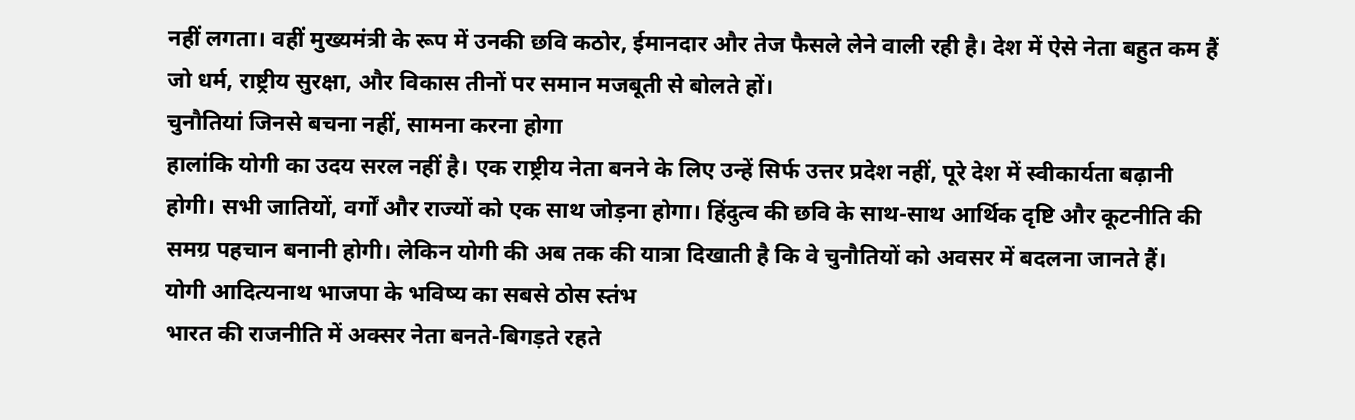नहीं लगता। वहीं मुख्यमंत्री के रूप में उनकी छवि कठोर, ईमानदार और तेज फैसले लेने वाली रही है। देश में ऐसे नेता बहुत कम हैं जो धर्म, राष्ट्रीय सुरक्षा, और विकास तीनों पर समान मजबूती से बोलते हों।
चुनौतियां जिनसे बचना नहीं, सामना करना होगा
हालांकि योगी का उदय सरल नहीं है। एक राष्ट्रीय नेता बनने के लिए उन्हें सिर्फ उत्तर प्रदेश नहीं, पूरे देश में स्वीकार्यता बढ़ानी होगी। सभी जातियों, वर्गों और राज्यों को एक साथ जोड़ना होगा। हिंदुत्व की छवि के साथ-साथ आर्थिक दृष्टि और कूटनीति की समग्र पहचान बनानी होगी। लेकिन योगी की अब तक की यात्रा दिखाती है कि वे चुनौतियों को अवसर में बदलना जानते हैं।
योगी आदित्यनाथ भाजपा के भविष्य का सबसे ठोस स्तंभ
भारत की राजनीति में अक्सर नेता बनते-बिगड़ते रहते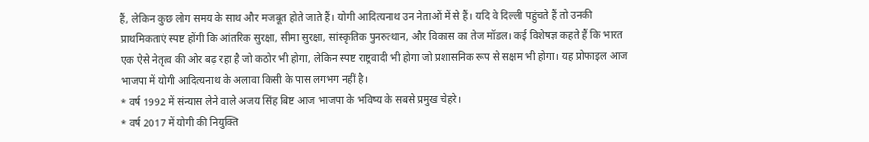हैं, लेकिन कुछ लोग समय के साथ और मजबूत होते जाते हैं। योगी आदित्यनाथ उन नेताओं में से हैं। यदि वे दिल्ली पहुंचते हैं तो उनकी प्राथमिकताएं स्पष्ट होंगी कि आंतरिक सुरक्षा, सीमा सुरक्षा, सांस्कृतिक पुनरुत्थान, और विकास का तेज मॉडल। कई विशेषज्ञ कहते हैं कि भारत एक ऐसे नेतृत्व की ओर बढ़ रहा है जो कठोर भी होगा, लेकिन स्पष्ट राष्ट्रवादी भी होगा जो प्रशासनिक रूप से सक्षम भी होगा। यह प्रोफाइल आज भाजपा में योगी आदित्यनाथ के अलावा किसी के पास लगभग नहीं है।
* वर्ष 1992 में संन्यास लेने वाले अजय सिंह बिष्ट आज भाजपा के भविष्य के सबसे प्रमुख चेहरे।
* वर्ष 2017 में योगी की नियुक्ति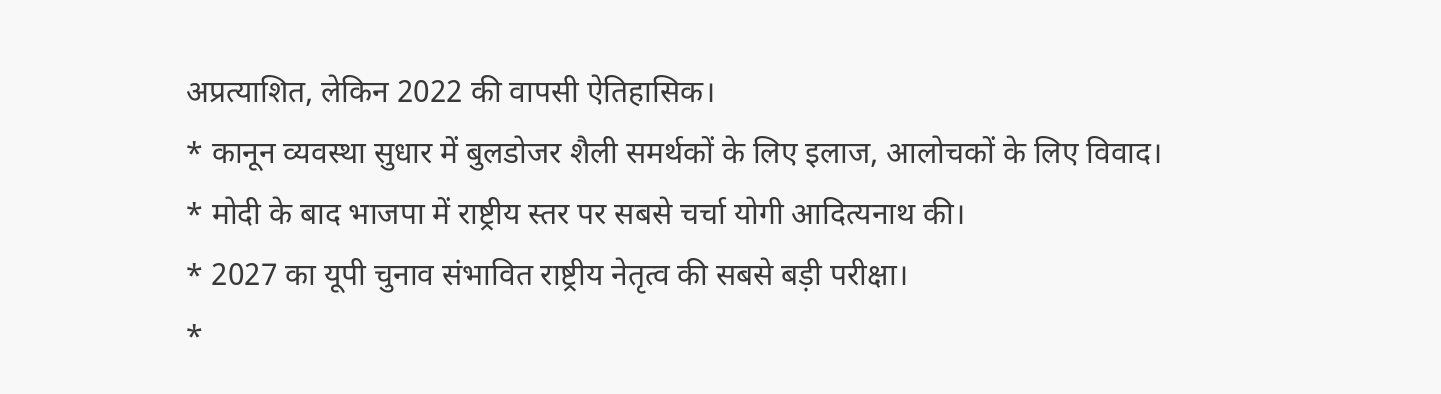अप्रत्याशित, लेकिन 2022 की वापसी ऐतिहासिक।
* कानून व्यवस्था सुधार में बुलडोजर शैली समर्थकों के लिए इलाज, आलोचकों के लिए विवाद।
* मोदी के बाद भाजपा में राष्ट्रीय स्तर पर सबसे चर्चा योगी आदित्यनाथ की।
* 2027 का यूपी चुनाव संभावित राष्ट्रीय नेतृत्व की सबसे बड़ी परीक्षा।
*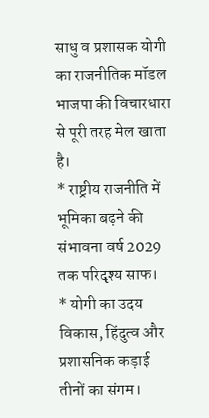साधु व प्रशासक योगी का राजनीतिक मॉडल भाजपा की विचारधारा से पूरी तरह मेल खाता है।
* राष्ट्रीय राजनीति में भूमिका बढ़ने की संभावना वर्ष 2029 तक परिदृश्य साफ।
* योगी का उदय विकास, हिंदुत्व और प्रशासनिक कड़ाई तीनों का संगम।